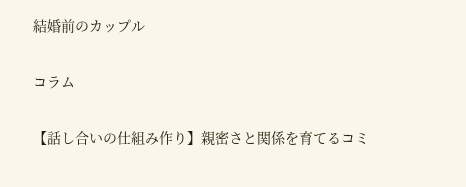結婚前のカップル

コラム

【話し合いの仕組み作り】親密さと関係を育てるコミ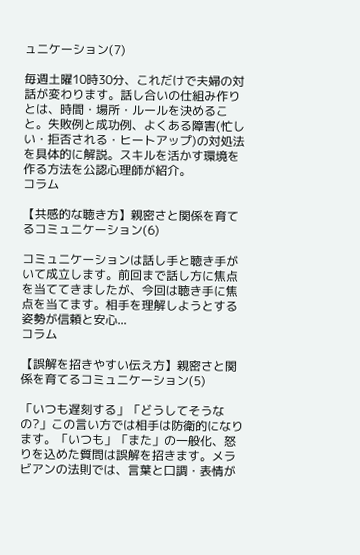ュニケーション(7)

毎週土曜10時30分、これだけで夫婦の対話が変わります。話し合いの仕組み作りとは、時間・場所・ルールを決めること。失敗例と成功例、よくある障害(忙しい・拒否される・ヒートアップ)の対処法を具体的に解説。スキルを活かす環境を作る方法を公認心理師が紹介。
コラム

【共感的な聴き方】親密さと関係を育てるコミュニケーション(6)

コミュニケーションは話し手と聴き手がいて成立します。前回まで話し方に焦点を当ててきましたが、今回は聴き手に焦点を当てます。相手を理解しようとする姿勢が信頼と安心...
コラム

【誤解を招きやすい伝え方】親密さと関係を育てるコミュニケーション(5)

「いつも遅刻する」「どうしてそうなの?」この言い方では相手は防衛的になります。「いつも」「また」の一般化、怒りを込めた質問は誤解を招きます。メラビアンの法則では、言葉と口調・表情が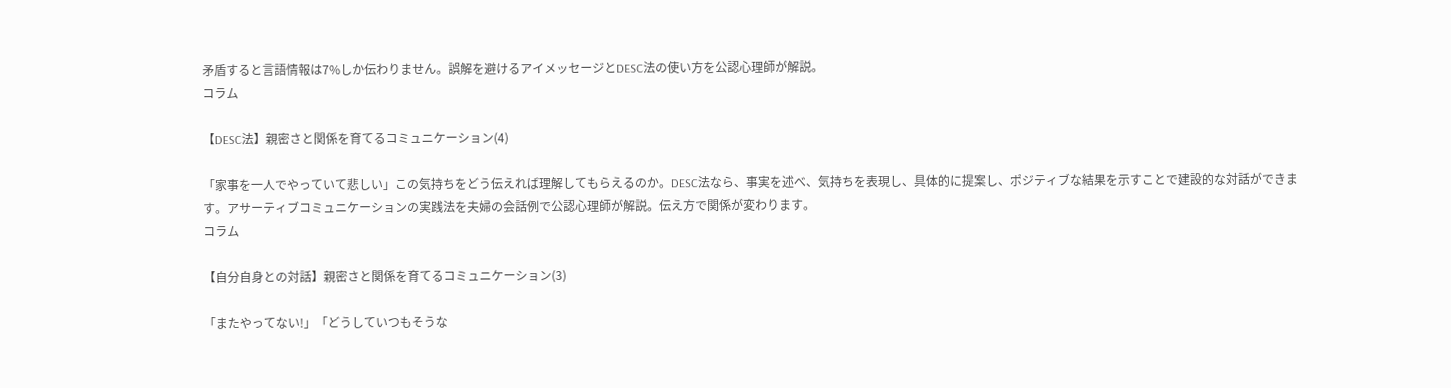矛盾すると言語情報は7%しか伝わりません。誤解を避けるアイメッセージとDESC法の使い方を公認心理師が解説。
コラム

【DESC法】親密さと関係を育てるコミュニケーション(4)

「家事を一人でやっていて悲しい」この気持ちをどう伝えれば理解してもらえるのか。DESC法なら、事実を述べ、気持ちを表現し、具体的に提案し、ポジティブな結果を示すことで建設的な対話ができます。アサーティブコミュニケーションの実践法を夫婦の会話例で公認心理師が解説。伝え方で関係が変わります。
コラム

【自分自身との対話】親密さと関係を育てるコミュニケーション(3)

「またやってない!」「どうしていつもそうな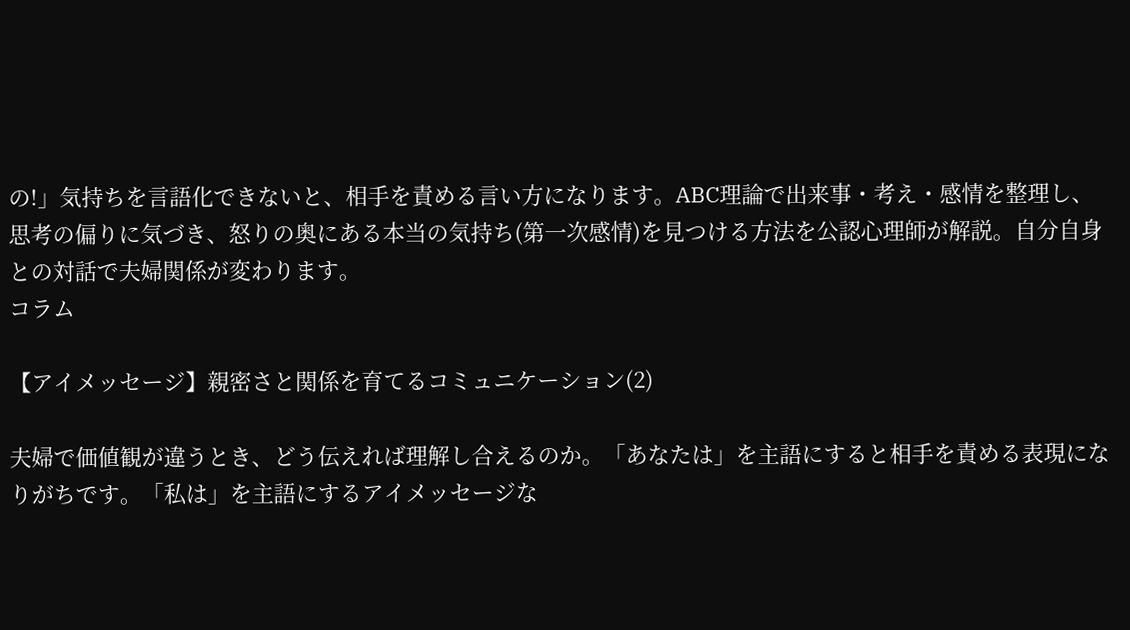の!」気持ちを言語化できないと、相手を責める言い方になります。ABC理論で出来事・考え・感情を整理し、思考の偏りに気づき、怒りの奥にある本当の気持ち(第一次感情)を見つける方法を公認心理師が解説。自分自身との対話で夫婦関係が変わります。
コラム

【アイメッセージ】親密さと関係を育てるコミュニケーション(2)

夫婦で価値観が違うとき、どう伝えれば理解し合えるのか。「あなたは」を主語にすると相手を責める表現になりがちです。「私は」を主語にするアイメッセージな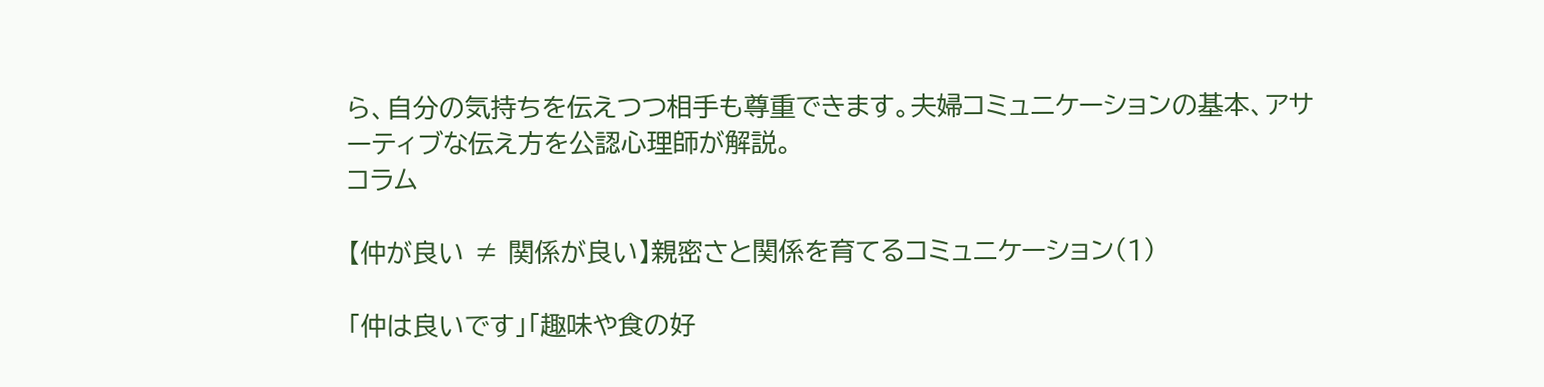ら、自分の気持ちを伝えつつ相手も尊重できます。夫婦コミュニケーションの基本、アサーティブな伝え方を公認心理師が解説。
コラム

【仲が良い ≠ 関係が良い】親密さと関係を育てるコミュニケーション(1)

「仲は良いです」「趣味や食の好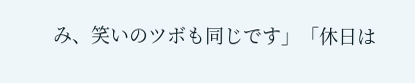み、笑いのツボも同じです」「休日は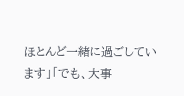ほとんど一緒に過ごしています」「でも、大事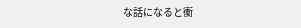な話になると衝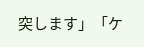突します」「ケ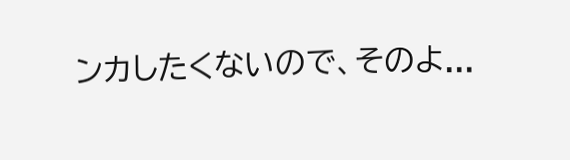ンカしたくないので、そのよ...